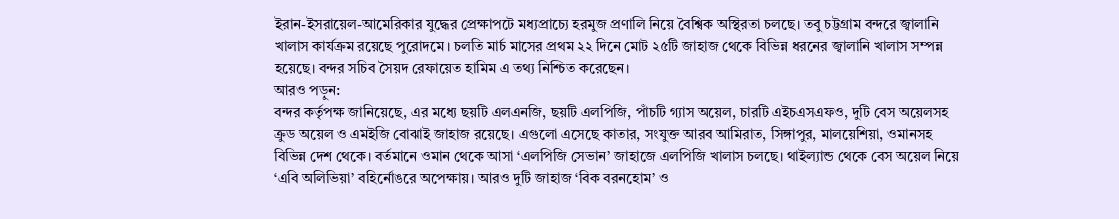ইরান-ইসরায়েল-আমেরিকার যুদ্ধের প্রেক্ষাপটে মধ্যপ্রাচ্যে হরমুজ প্রণালি নিয়ে বৈশ্বিক অস্থিরতা চলছে। তবু চট্টগ্রাম বন্দরে জ্বালানি খালাস কার্যক্রম রয়েছে পুরোদমে। চলতি মার্চ মাসের প্রথম ২২ দিনে মোট ২৫টি জাহাজ থেকে বিভিন্ন ধরনের জ্বালানি খালাস সম্পন্ন হয়েছে। বন্দর সচিব সৈয়দ রেফায়েত হামিম এ তথ্য নিশ্চিত করেছেন।
আরও পড়ুন:
বন্দর কর্তৃপক্ষ জানিয়েছে, এর মধ্যে ছয়টি এলএনজি, ছয়টি এলপিজি, পাঁচটি গ্যাস অয়েল, চারটি এইচএসএফও, দুটি বেস অয়েলসহ ক্রুড অয়েল ও এমইজি বোঝাই জাহাজ রয়েছে। এগুলো এসেছে কাতার, সংযুক্ত আরব আমিরাত, সিঙ্গাপুর, মালয়েশিয়া, ওমানসহ বিভিন্ন দেশ থেকে। বর্তমানে ওমান থেকে আসা ‘এলপিজি সেভান’ জাহাজে এলপিজি খালাস চলছে। থাইল্যান্ড থেকে বেস অয়েল নিয়ে ‘এবি অলিভিয়া’ বহির্নোঙরে অপেক্ষায়। আরও দুটি জাহাজ ‘বিক বরনহোম’ ও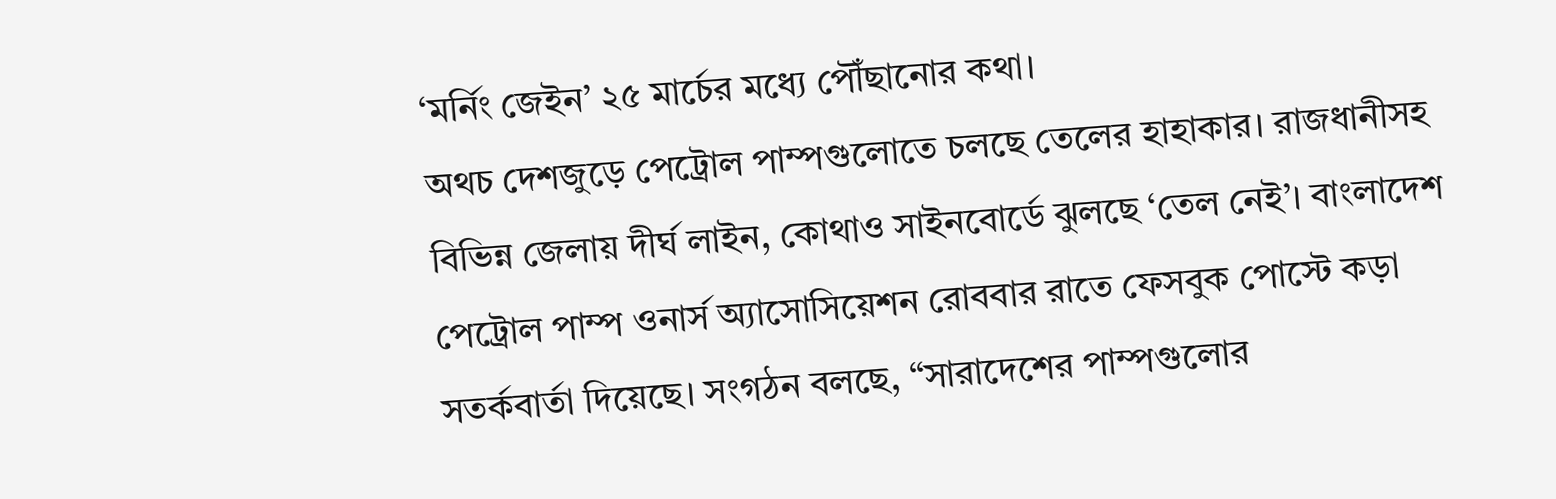‘মর্নিং জেইন’ ২৫ মার্চের মধ্যে পৌঁছানোর কথা।
অথচ দেশজুড়ে পেট্রোল পাম্পগুলোতে চলছে তেলের হাহাকার। রাজধানীসহ বিভিন্ন জেলায় দীর্ঘ লাইন, কোথাও সাইনবোর্ডে ঝুলছে ‘তেল নেই’। বাংলাদেশ পেট্রোল পাম্প ওনার্স অ্যাসোসিয়েশন রোববার রাতে ফেসবুক পোস্টে কড়া সতর্কবার্তা দিয়েছে। সংগঠন বলছে, “সারাদেশের পাম্পগুলোর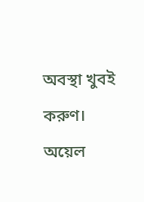অবস্থা খুবই করুণ। অয়েল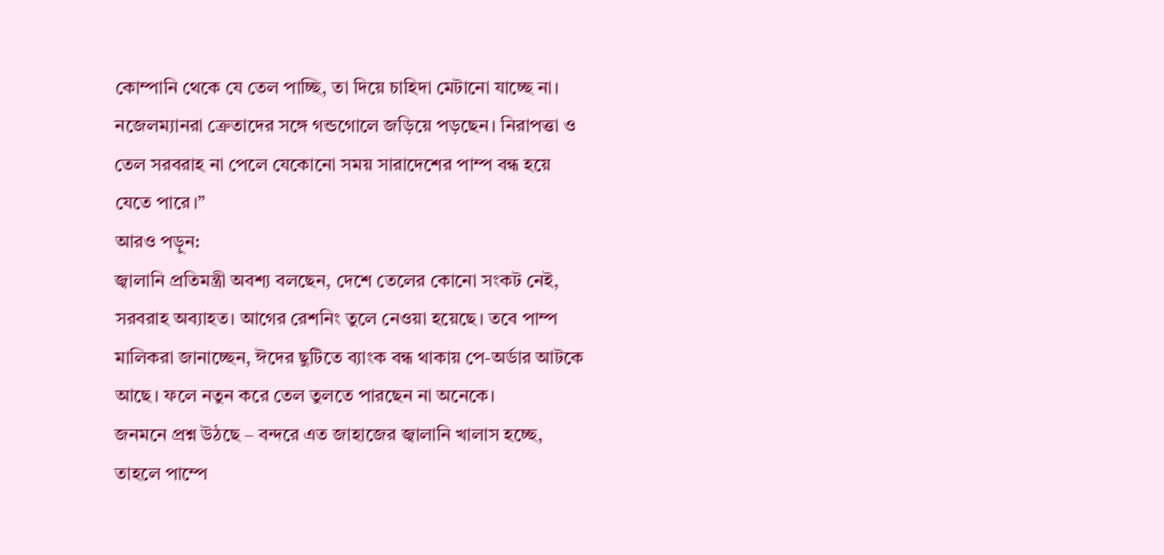কোম্পানি থেকে যে তেল পাচ্ছি, তা দিয়ে চাহিদা মেটানো যাচ্ছে না। নজেলম্যানরা ক্রেতাদের সঙ্গে গন্ডগোলে জড়িয়ে পড়ছেন। নিরাপত্তা ও তেল সরবরাহ না পেলে যেকোনো সময় সারাদেশের পাম্প বন্ধ হয়ে যেতে পারে।”
আরও পড়ুন:
জ্বালানি প্রতিমন্ত্রী অবশ্য বলছেন, দেশে তেলের কোনো সংকট নেই, সরবরাহ অব্যাহত। আগের রেশনিং তুলে নেওয়া হয়েছে। তবে পাম্প মালিকরা জানাচ্ছেন, ঈদের ছুটিতে ব্যাংক বন্ধ থাকায় পে-অর্ডার আটকে আছে। ফলে নতুন করে তেল তুলতে পারছেন না অনেকে।
জনমনে প্রশ্ন উঠছে – বন্দরে এত জাহাজের জ্বালানি খালাস হচ্ছে, তাহলে পাম্পে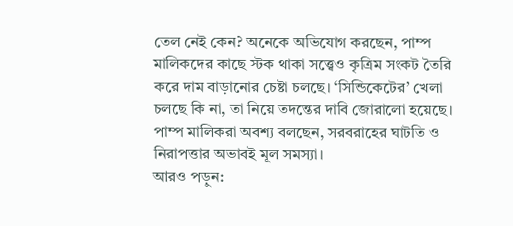তেল নেই কেন? অনেকে অভিযোগ করছেন, পাম্প মালিকদের কাছে স্টক থাকা সত্ত্বেও কৃত্রিম সংকট তৈরি করে দাম বাড়ানোর চেষ্টা চলছে। ‘সিন্ডিকেটের’ খেলা চলছে কি না, তা নিয়ে তদন্তের দাবি জোরালো হয়েছে। পাম্প মালিকরা অবশ্য বলছেন, সরবরাহের ঘাটতি ও নিরাপত্তার অভাবই মূল সমস্যা।
আরও পড়ুন: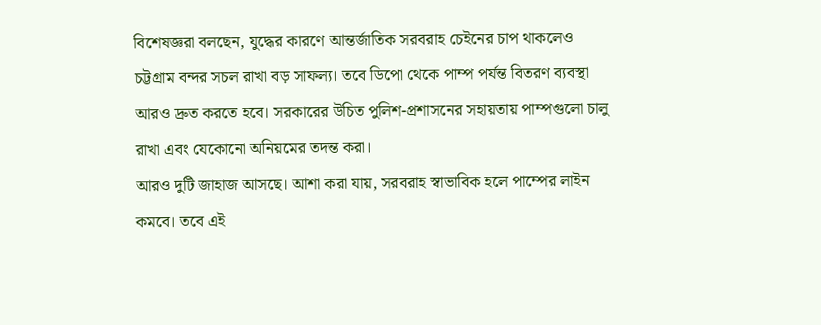বিশেষজ্ঞরা বলছেন, যুদ্ধের কারণে আন্তর্জাতিক সরবরাহ চেইনের চাপ থাকলেও চট্টগ্রাম বন্দর সচল রাখা বড় সাফল্য। তবে ডিপো থেকে পাম্প পর্যন্ত বিতরণ ব্যবস্থা আরও দ্রুত করতে হবে। সরকারের উচিত পুলিশ-প্রশাসনের সহায়তায় পাম্পগুলো চালু রাখা এবং যেকোনো অনিয়মের তদন্ত করা।
আরও দুটি জাহাজ আসছে। আশা করা যায়, সরবরাহ স্বাভাবিক হলে পাম্পের লাইন কমবে। তবে এই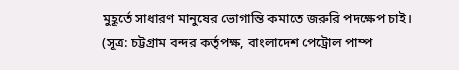মুহূর্তে সাধারণ মানুষের ভোগান্তি কমাতে জরুরি পদক্ষেপ চাই।
(সূত্র: চট্টগ্রাম বন্দর কর্তৃপক্ষ, বাংলাদেশ পেট্রোল পাম্প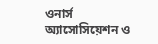ওনার্স অ্যাসোসিয়েশন ও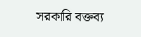সরকারি বক্তব্য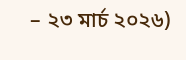– ২৩ মার্চ ২০২৬)